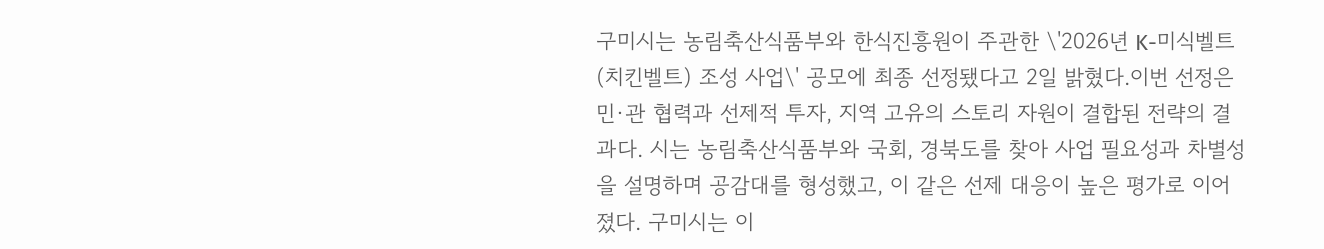구미시는 농림축산식품부와 한식진흥원이 주관한 \'2026년 K-미식벨트(치킨벨트) 조성 사업\' 공모에 최종 선정됐다고 2일 밝혔다.이번 선정은 민·관 협력과 선제적 투자, 지역 고유의 스토리 자원이 결합된 전략의 결과다. 시는 농림축산식품부와 국회, 경북도를 찾아 사업 필요성과 차별성을 설명하며 공감대를 형성했고, 이 같은 선제 대응이 높은 평가로 이어졌다. 구미시는 이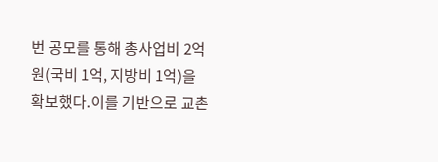번 공모를 통해 총사업비 2억원(국비 1억, 지방비 1억)을 확보했다.이를 기반으로 교촌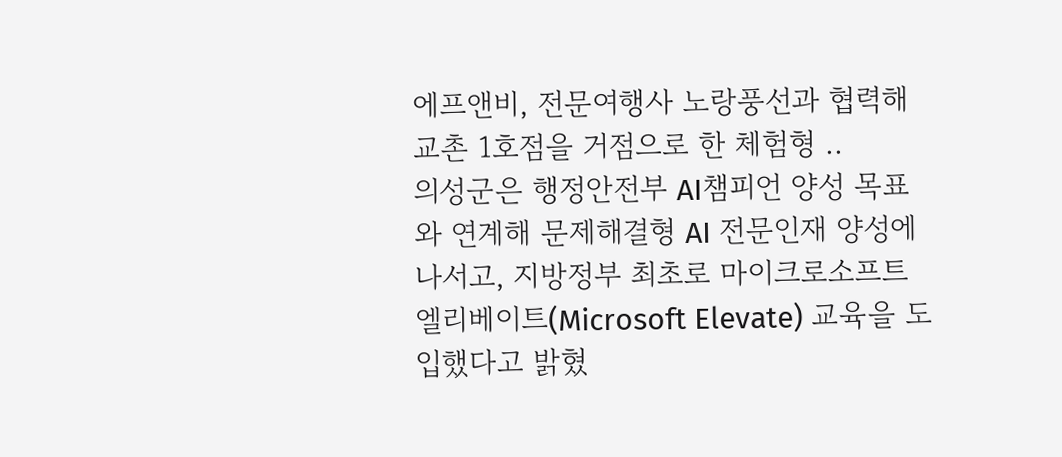에프앤비, 전문여행사 노랑풍선과 협력해 교촌 1호점을 거점으로 한 체험형 ..
의성군은 행정안전부 AI챔피언 양성 목표와 연계해 문제해결형 AI 전문인재 양성에 나서고, 지방정부 최초로 마이크로소프트 엘리베이트(Microsoft Elevate) 교육을 도입했다고 밝혔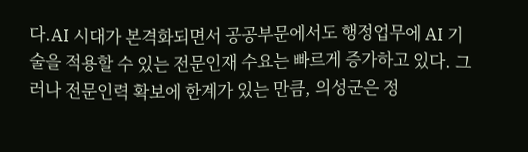다.AI 시대가 본격화되면서 공공부문에서도 행정업무에 AI 기술을 적용할 수 있는 전문인재 수요는 빠르게 증가하고 있다. 그러나 전문인력 확보에 한계가 있는 만큼, 의성군은 정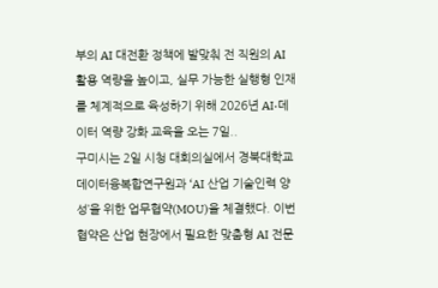부의 AI 대전환 정책에 발맞춰 전 직원의 AI 활용 역량을 높이고, 실무 가능한 실행형 인재를 체계적으로 육성하기 위해 2026년 AI·데이터 역량 강화 교육을 오는 7일..
구미시는 2일 시청 대회의실에서 경북대학교 데이터융복합연구원과 ‘AI 산업 기술인력 양성’을 위한 업무협약(MOU)을 체결했다. 이번 협약은 산업 현장에서 필요한 맞춤형 AI 전문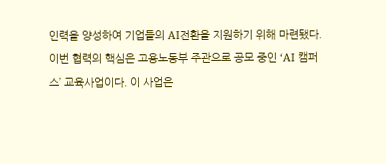인력을 양성하여 기업들의 AI전환을 지원하기 위해 마련됐다.이번 협력의 핵심은 고용노동부 주관으로 공모 중인 ‘AI 캠퍼스’ 교육사업이다. 이 사업은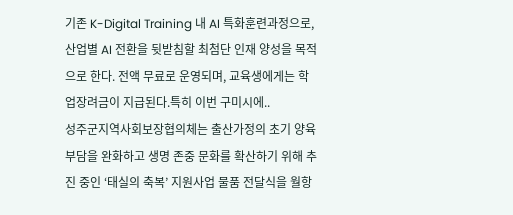기존 K-Digital Training 내 AI 특화훈련과정으로, 산업별 AI 전환을 뒷받침할 최첨단 인재 양성을 목적으로 한다. 전액 무료로 운영되며, 교육생에게는 학업장려금이 지급된다.특히 이번 구미시에..
성주군지역사회보장협의체는 출산가정의 초기 양육 부담을 완화하고 생명 존중 문화를 확산하기 위해 추진 중인 ‘태실의 축복’ 지원사업 물품 전달식을 월항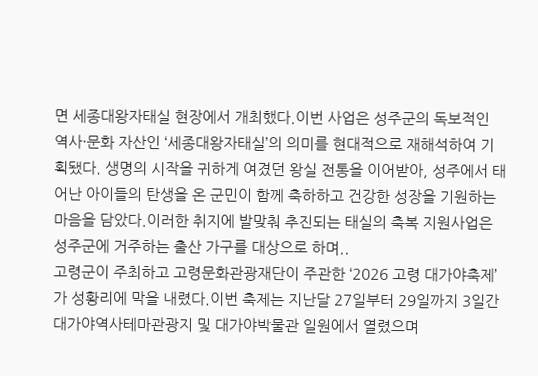면 세종대왕자태실 현장에서 개최했다.이번 사업은 성주군의 독보적인 역사·문화 자산인 ‘세종대왕자태실’의 의미를 현대적으로 재해석하여 기획됐다. 생명의 시작을 귀하게 여겼던 왕실 전통을 이어받아, 성주에서 태어난 아이들의 탄생을 온 군민이 함께 축하하고 건강한 성장을 기원하는 마음을 담았다.이러한 취지에 발맞춰 추진되는 태실의 축복 지원사업은 성주군에 거주하는 출산 가구를 대상으로 하며..
고령군이 주최하고 고령문화관광재단이 주관한 ‘2026 고령 대가야축제’가 성황리에 막을 내렸다.이번 축제는 지난달 27일부터 29일까지 3일간 대가야역사테마관광지 및 대가야박물관 일원에서 열렸으며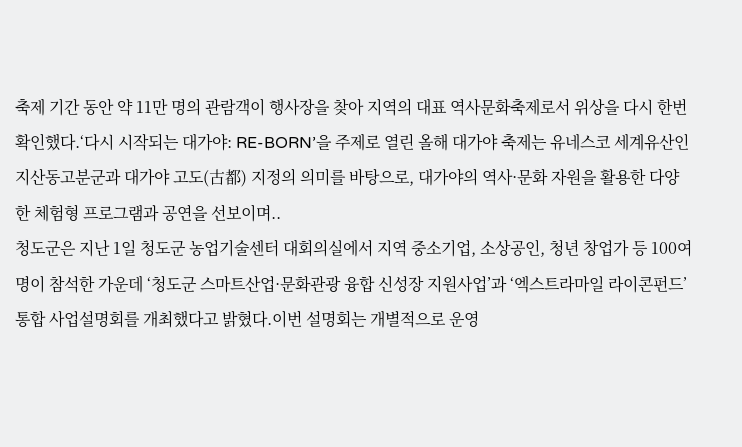축제 기간 동안 약 11만 명의 관람객이 행사장을 찾아 지역의 대표 역사문화축제로서 위상을 다시 한번 확인했다.‘다시 시작되는 대가야: RE-BORN’을 주제로 열린 올해 대가야 축제는 유네스코 세계유산인 지산동고분군과 대가야 고도(古都) 지정의 의미를 바탕으로, 대가야의 역사·문화 자원을 활용한 다양한 체험형 프로그램과 공연을 선보이며..
청도군은 지난 1일 청도군 농업기술센터 대회의실에서 지역 중소기업, 소상공인, 청년 창업가 등 100여 명이 참석한 가운데 ‘청도군 스마트산업·문화관광 융합 신성장 지원사업’과 ‘엑스트라마일 라이콘펀드’ 통합 사업설명회를 개최했다고 밝혔다.이번 설명회는 개별적으로 운영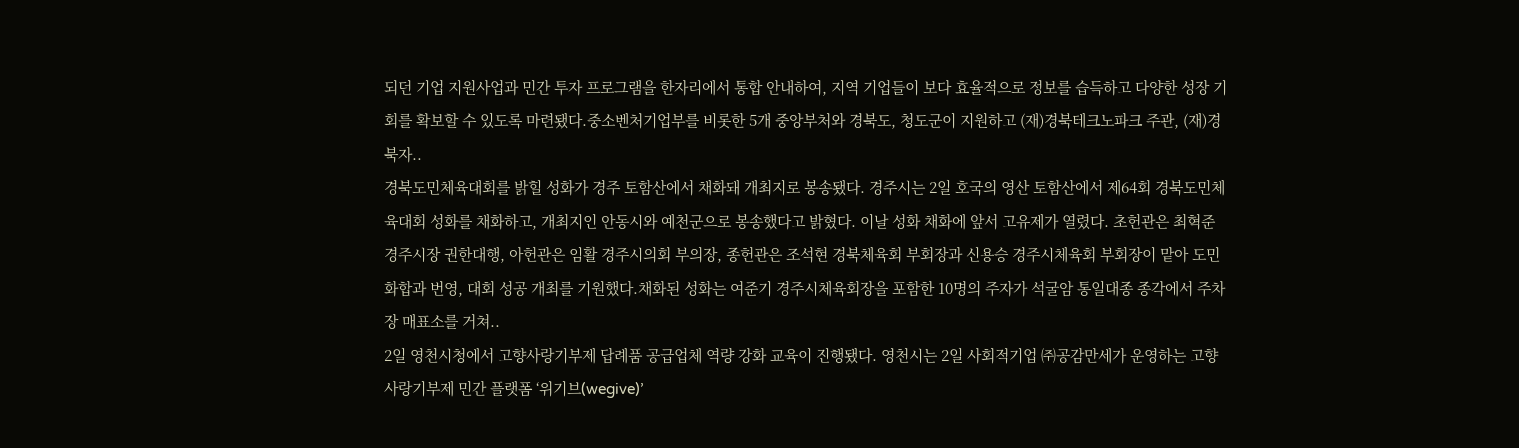되던 기업 지원사업과 민간 투자 프로그램을 한자리에서 통합 안내하여, 지역 기업들이 보다 효율적으로 정보를 습득하고 다양한 성장 기회를 확보할 수 있도록 마련됐다.중소벤처기업부를 비롯한 5개 중앙부처와 경북도, 청도군이 지원하고 (재)경북테크노파크 주관, (재)경북자..
경북도민체육대회를 밝힐 성화가 경주 토함산에서 채화돼 개최지로 봉송됐다. 경주시는 2일 호국의 영산 토함산에서 제64회 경북도민체육대회 성화를 채화하고, 개최지인 안동시와 예천군으로 봉송했다고 밝혔다. 이날 성화 채화에 앞서 고유제가 열렸다. 초헌관은 최혁준 경주시장 권한대행, 아헌관은 임활 경주시의회 부의장, 종헌관은 조석현 경북체육회 부회장과 신용승 경주시체육회 부회장이 맡아 도민 화합과 번영, 대회 성공 개최를 기원했다.채화된 성화는 여준기 경주시체육회장을 포함한 10명의 주자가 석굴암 통일대종 종각에서 주차장 매표소를 거쳐..
2일 영천시청에서 고향사랑기부제 답례품 공급업체 역량 강화 교육이 진행됐다. 영천시는 2일 사회적기업 ㈜공감만세가 운영하는 고향사랑기부제 민간 플랫폼 ‘위기브(wegive)’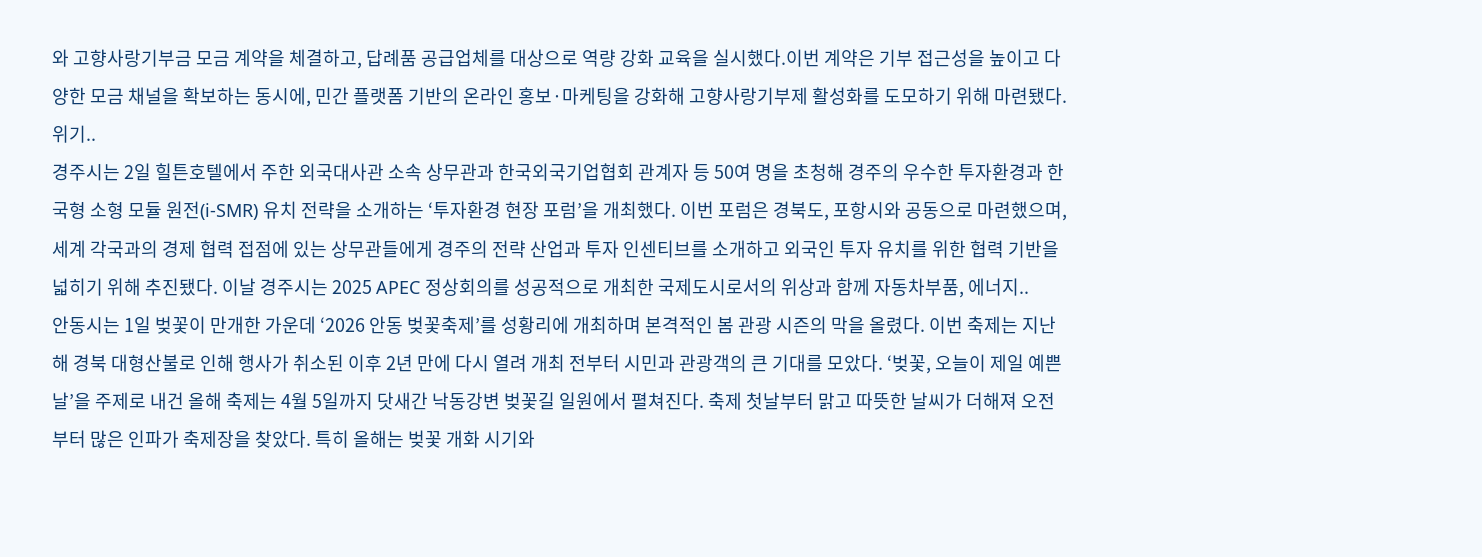와 고향사랑기부금 모금 계약을 체결하고, 답례품 공급업체를 대상으로 역량 강화 교육을 실시했다.이번 계약은 기부 접근성을 높이고 다양한 모금 채널을 확보하는 동시에, 민간 플랫폼 기반의 온라인 홍보·마케팅을 강화해 고향사랑기부제 활성화를 도모하기 위해 마련됐다. 위기..
경주시는 2일 힐튼호텔에서 주한 외국대사관 소속 상무관과 한국외국기업협회 관계자 등 50여 명을 초청해 경주의 우수한 투자환경과 한국형 소형 모듈 원전(i-SMR) 유치 전략을 소개하는 ‘투자환경 현장 포럼’을 개최했다. 이번 포럼은 경북도, 포항시와 공동으로 마련했으며, 세계 각국과의 경제 협력 접점에 있는 상무관들에게 경주의 전략 산업과 투자 인센티브를 소개하고 외국인 투자 유치를 위한 협력 기반을 넓히기 위해 추진됐다. 이날 경주시는 2025 APEC 정상회의를 성공적으로 개최한 국제도시로서의 위상과 함께 자동차부품, 에너지..
안동시는 1일 벚꽃이 만개한 가운데 ‘2026 안동 벚꽃축제’를 성황리에 개최하며 본격적인 봄 관광 시즌의 막을 올렸다. 이번 축제는 지난해 경북 대형산불로 인해 행사가 취소된 이후 2년 만에 다시 열려 개최 전부터 시민과 관광객의 큰 기대를 모았다. ‘벚꽃, 오늘이 제일 예쁜 날’을 주제로 내건 올해 축제는 4월 5일까지 닷새간 낙동강변 벚꽃길 일원에서 펼쳐진다. 축제 첫날부터 맑고 따뜻한 날씨가 더해져 오전부터 많은 인파가 축제장을 찾았다. 특히 올해는 벚꽃 개화 시기와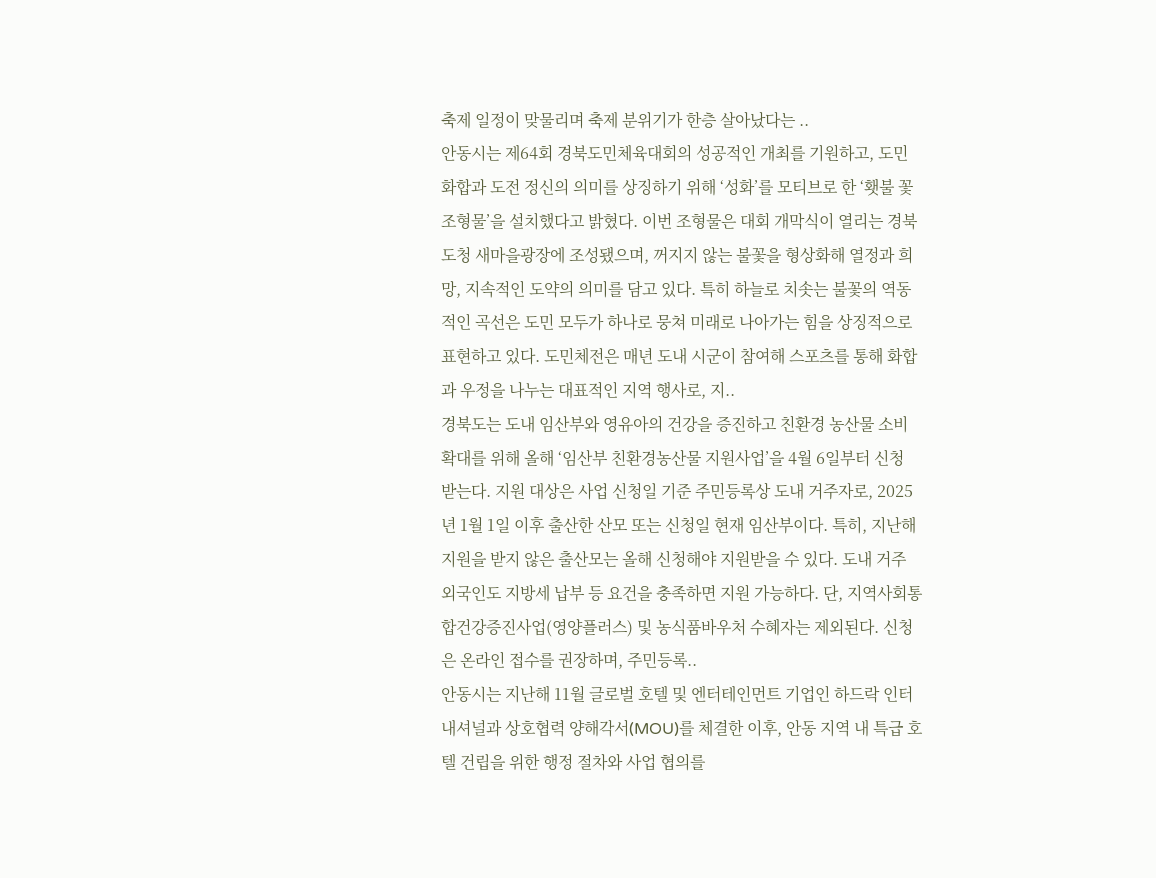축제 일정이 맞물리며 축제 분위기가 한층 살아났다는 ..
안동시는 제64회 경북도민체육대회의 성공적인 개최를 기원하고, 도민 화합과 도전 정신의 의미를 상징하기 위해 ‘성화’를 모티브로 한 ‘횃불 꽃조형물’을 설치했다고 밝혔다. 이번 조형물은 대회 개막식이 열리는 경북도청 새마을광장에 조성됐으며, 꺼지지 않는 불꽃을 형상화해 열정과 희망, 지속적인 도약의 의미를 담고 있다. 특히 하늘로 치솟는 불꽃의 역동적인 곡선은 도민 모두가 하나로 뭉쳐 미래로 나아가는 힘을 상징적으로 표현하고 있다. 도민체전은 매년 도내 시군이 참여해 스포츠를 통해 화합과 우정을 나누는 대표적인 지역 행사로, 지..
경북도는 도내 임산부와 영유아의 건강을 증진하고 친환경 농산물 소비 확대를 위해 올해 ‘임산부 친환경농산물 지원사업’을 4월 6일부터 신청 받는다. 지원 대상은 사업 신청일 기준 주민등록상 도내 거주자로, 2025년 1월 1일 이후 출산한 산모 또는 신청일 현재 임산부이다. 특히, 지난해 지원을 받지 않은 출산모는 올해 신청해야 지원받을 수 있다. 도내 거주 외국인도 지방세 납부 등 요건을 충족하면 지원 가능하다. 단, 지역사회통합건강증진사업(영양플러스) 및 농식품바우처 수혜자는 제외된다. 신청은 온라인 접수를 권장하며, 주민등록..
안동시는 지난해 11월 글로벌 호텔 및 엔터테인먼트 기업인 하드락 인터내셔널과 상호협력 양해각서(MOU)를 체결한 이후, 안동 지역 내 특급 호텔 건립을 위한 행정 절차와 사업 협의를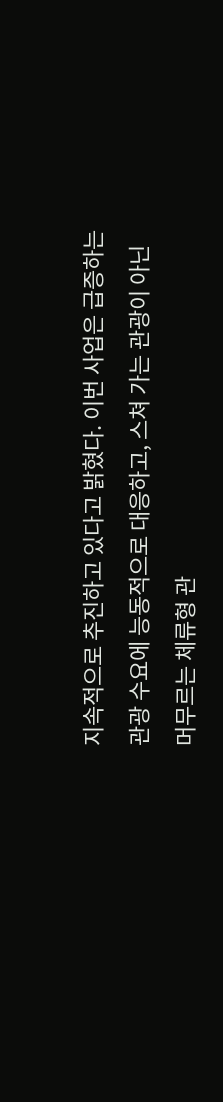지속적으로 추진하고 있다고 밝혔다. 이번 사업은 급증하는 관광 수요에 능동적으로 대응하고, 스쳐 가는 관광이 아닌 머무르는 체류형 관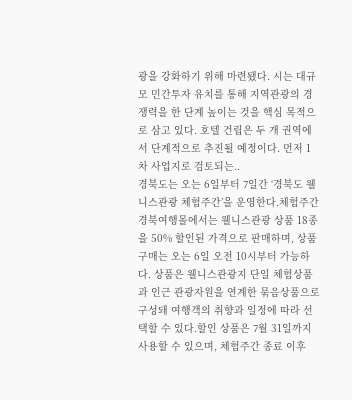광을 강화하기 위해 마련됐다. 시는 대규모 민간투자 유치를 통해 지역관광의 경쟁력을 한 단계 높이는 것을 핵심 목적으로 삼고 있다. 호텔 건립은 두 개 권역에서 단계적으로 추진될 예정이다. 먼저 1차 사업지로 검토되는..
경북도는 오는 6일부터 7일간 ‘경북도 웰니스관광 체험주간’을 운영한다.체험주간 경북여행몰에서는 웰니스관광 상품 18종을 50% 할인된 가격으로 판매하며, 상품 구매는 오는 6일 오전 10시부터 가능하다. 상품은 웰니스관광지 단일 체험상품과 인근 관광자원을 연계한 묶음상품으로 구성돼 여행객의 취향과 일정에 따라 선택할 수 있다.할인 상품은 7월 31일까지 사용할 수 있으며, 체험주간 종료 이후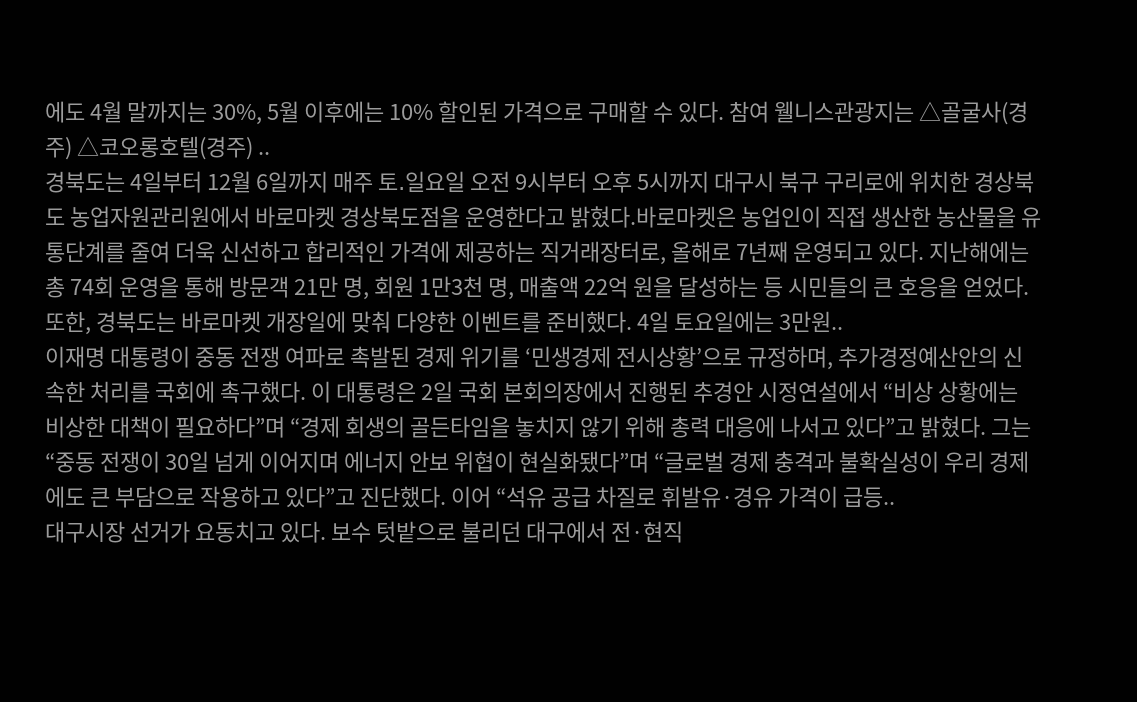에도 4월 말까지는 30%, 5월 이후에는 10% 할인된 가격으로 구매할 수 있다. 참여 웰니스관광지는 △골굴사(경주) △코오롱호텔(경주) ..
경북도는 4일부터 12월 6일까지 매주 토․일요일 오전 9시부터 오후 5시까지 대구시 북구 구리로에 위치한 경상북도 농업자원관리원에서 바로마켓 경상북도점을 운영한다고 밝혔다.바로마켓은 농업인이 직접 생산한 농산물을 유통단계를 줄여 더욱 신선하고 합리적인 가격에 제공하는 직거래장터로, 올해로 7년째 운영되고 있다. 지난해에는 총 74회 운영을 통해 방문객 21만 명, 회원 1만3천 명, 매출액 22억 원을 달성하는 등 시민들의 큰 호응을 얻었다.또한, 경북도는 바로마켓 개장일에 맞춰 다양한 이벤트를 준비했다. 4일 토요일에는 3만원..
이재명 대통령이 중동 전쟁 여파로 촉발된 경제 위기를 ‘민생경제 전시상황’으로 규정하며, 추가경정예산안의 신속한 처리를 국회에 촉구했다. 이 대통령은 2일 국회 본회의장에서 진행된 추경안 시정연설에서 “비상 상황에는 비상한 대책이 필요하다”며 “경제 회생의 골든타임을 놓치지 않기 위해 총력 대응에 나서고 있다”고 밝혔다. 그는 “중동 전쟁이 30일 넘게 이어지며 에너지 안보 위협이 현실화됐다”며 “글로벌 경제 충격과 불확실성이 우리 경제에도 큰 부담으로 작용하고 있다”고 진단했다. 이어 “석유 공급 차질로 휘발유·경유 가격이 급등..
대구시장 선거가 요동치고 있다. 보수 텃밭으로 불리던 대구에서 전·현직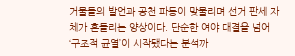거물들의 발언과 공천 파동이 맞물리며 선거 판세 자체가 흔들리는 양상이다. 단순한 여야 대결을 넘어 ‘구조적 균열’이 시작됐다는 분석까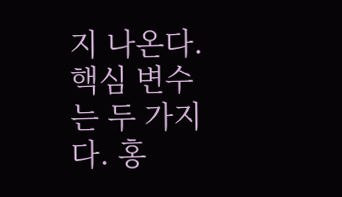지 나온다. 핵심 변수는 두 가지다. 홍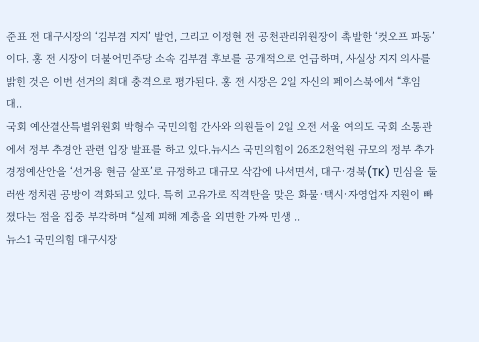준표 전 대구시장의 ‘김부겸 지지’ 발언, 그리고 이정현 전 공천관리위원장이 촉발한 ‘컷오프 파동’이다. 홍 전 시장이 더불어민주당 소속 김부겸 후보를 공개적으로 언급하며, 사실상 지지 의사를 밝힌 것은 이번 선거의 최대 충격으로 평가된다. 홍 전 시장은 2일 자신의 페이스북에서 “후임 대..
국회 예산결산특별위원회 박형수 국민의힘 간사와 의원들이 2일 오전 서울 여의도 국회 소통관에서 정부 추경안 관련 입장 발표를 하고 있다.뉴시스 국민의힘이 26조2천억원 규모의 정부 추가경정예산안을 ‘선거용 현금 살포’로 규정하고 대규모 삭감에 나서면서, 대구·경북(TK) 민심을 둘러싼 정치권 공방이 격화되고 있다. 특히 고유가로 직격탄을 맞은 화물·택시·자영업자 지원이 빠졌다는 점을 집중 부각하며 “실제 피해 계층을 외면한 가짜 민생 ..
뉴스1 국민의힘 대구시장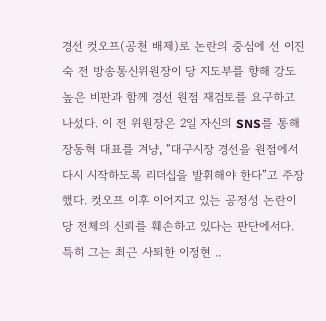경선 컷오프(공천 배제)로 논란의 중심에 선 이진숙 전 방송통신위원장이 당 지도부를 향해 강도 높은 비판과 함께 경선 원점 재검토를 요구하고 나섰다. 이 전 위원장은 2일 자신의 SNS를 통해 장동혁 대표를 겨냥, “대구시장 경선을 원점에서 다시 시작하도록 리더십을 발휘해야 한다”고 주장했다. 컷오프 이후 이어지고 있는 공정성 논란이 당 전체의 신뢰를 훼손하고 있다는 판단에서다. 특히 그는 최근 사퇴한 이정현 ..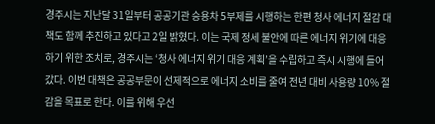경주시는 지난달 31일부터 공공기관 승용차 5부제를 시행하는 한편 청사 에너지 절감 대책도 함께 추진하고 있다고 2일 밝혔다. 이는 국제 정세 불안에 따른 에너지 위기에 대응하기 위한 조치로, 경주시는 ‘청사 에너지 위기 대응 계획’을 수립하고 즉시 시행에 들어갔다. 이번 대책은 공공부문이 선제적으로 에너지 소비를 줄여 전년 대비 사용량 10% 절감을 목표로 한다. 이를 위해 우선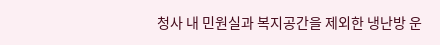청사 내 민원실과 복지공간을 제외한 냉난방 운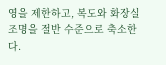영을 제한하고, 복도와 화장실 조명을 절반 수준으로 축소한다.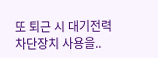또 퇴근 시 대기전력 차단장치 사용을..